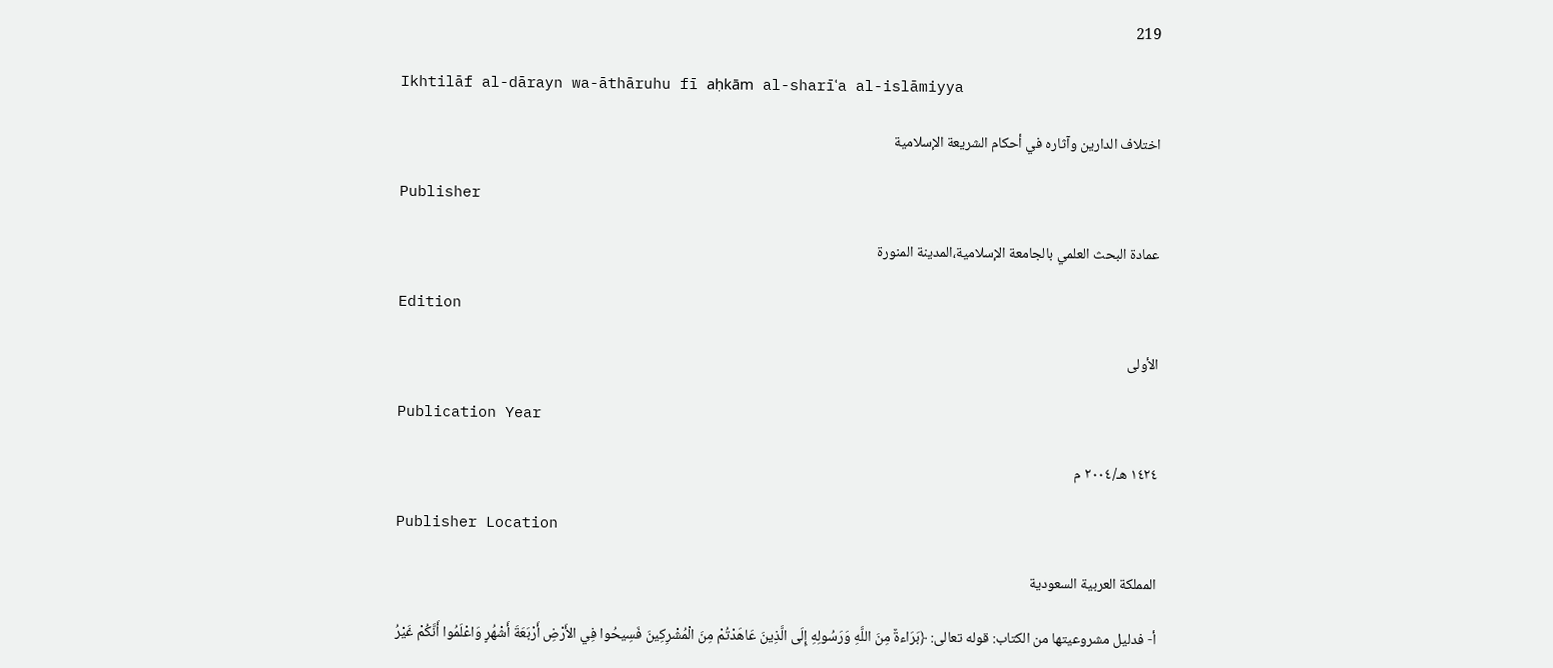219

Ikhtilāf al-dārayn wa-āthāruhu fī aḥkām al-sharīʿa al-islāmiyya

اختلاف الدارين وآثاره في أحكام الشريعة الإسلامية

Publisher

عمادة البحث العلمي بالجامعة الإسلامية،المدينة المنورة

Edition

الأولى

Publication Year

١٤٢٤ هـ/٢٠٠٤ م

Publisher Location

المملكة العربية السعودية

أ- فدليل مشروعيتها من الكتاب: قوله تعالى: ﴿بَرَاءةٌ مِنَ اللَّهِ وَرَسُولِهِ إِلَى الَّذِينَ عَاهَدْتُمْ مِنَ الْمُشْرِكِينَ فَسِيحُوا فِي الأَرْضِ أَرْبَعَةَ أَشْهُرٍ وَاعْلَمُوا أَنَّكُمْ غَيْرُ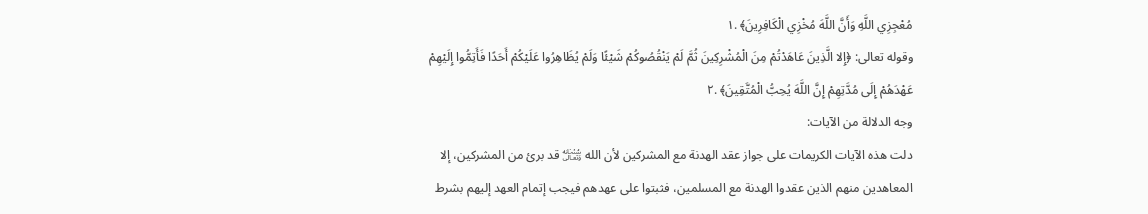مُعْجِزِي اللَّهِ وَأَنَّ اللَّهَ مُخْزِي الْكَافِرِينَ﴾ .١
وقوله تعالى: ﴿إِلا الَّذِينَ عَاهَدْتُمْ مِنَ الْمُشْرِكِينَ ثُمَّ لَمْ يَنْقُصُوكُمْ شَيْئًا وَلَمْ يُظَاهِرُوا عَلَيْكُمْ أَحَدًا فَأَتِمُّوا إِلَيْهِمْ عَهْدَهُمْ إِلَى مُدَّتِهِمْ إِنَّ اللَّهَ يُحِبُّ الْمُتَّقِينَ﴾ .٢
وجه الدلالة من الآيات:
دلت هذه الآيات الكريمات على جواز عقد الهدنة مع المشركين لأن الله ﷾ قد برئ من المشركين، إلا المعاهدين منهم الذين عقدوا الهدنة مع المسلمين، فثبتوا على عهدهم فيجب إتمام العهد إليهم بشرط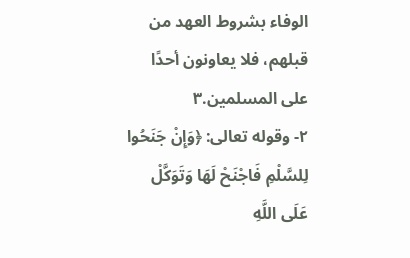الوفاء بشروط العهد من قبلهم، فلا يعاونون أحدًا على المسلمين.٣
٢- وقوله تعالى: ﴿وَإِنْ جَنَحُوا لِلسَّلْمِ فَاجْنَحْ لَهَا وَتَوَكَّلْ عَلَى اللَّهِ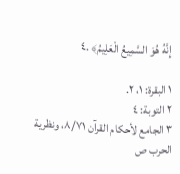إِنَّهُ هُوَ السَّمِيعُ الْعَلِيمُ﴾ .٤

١ البقرة: ١، ٢.
٢ التوبة: ٤
٣ الجامع لأحكام القرآن ٨/٧١، ونظرية الحرب ص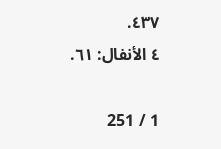٤٣٧.
٤ الأنفال: ٦١.

1 / 251